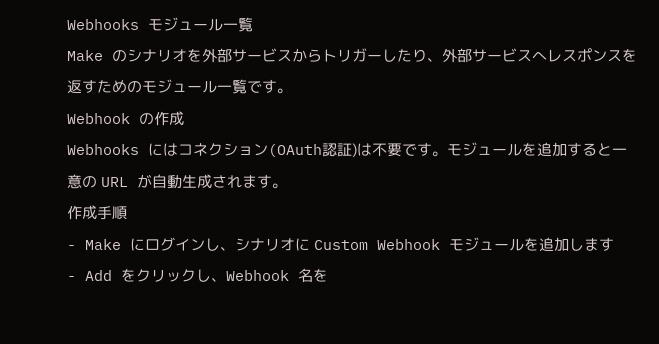Webhooks モジュール一覧
Make のシナリオを外部サービスからトリガーしたり、外部サービスへレスポンスを返すためのモジュール一覧です。
Webhook の作成
Webhooks にはコネクション(OAuth認証)は不要です。モジュールを追加すると一意の URL が自動生成されます。
作成手順
- Make にログインし、シナリオに Custom Webhook モジュールを追加します
- Add をクリックし、Webhook 名を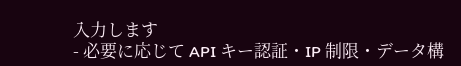入力します
- 必要に応じて API キー認証・IP 制限・データ構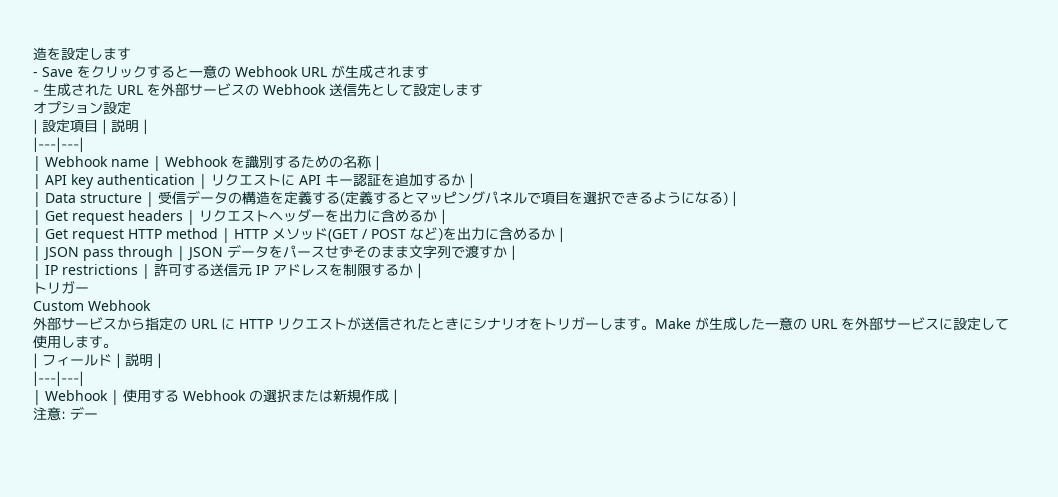造を設定します
- Save をクリックすると一意の Webhook URL が生成されます
- 生成された URL を外部サービスの Webhook 送信先として設定します
オプション設定
| 設定項目 | 説明 |
|---|---|
| Webhook name | Webhook を識別するための名称 |
| API key authentication | リクエストに API キー認証を追加するか |
| Data structure | 受信データの構造を定義する(定義するとマッピングパネルで項目を選択できるようになる) |
| Get request headers | リクエストヘッダーを出力に含めるか |
| Get request HTTP method | HTTP メソッド(GET / POST など)を出力に含めるか |
| JSON pass through | JSON データをパースせずそのまま文字列で渡すか |
| IP restrictions | 許可する送信元 IP アドレスを制限するか |
トリガー
Custom Webhook
外部サービスから指定の URL に HTTP リクエストが送信されたときにシナリオをトリガーします。Make が生成した一意の URL を外部サービスに設定して使用します。
| フィールド | 説明 |
|---|---|
| Webhook | 使用する Webhook の選択または新規作成 |
注意: デー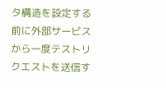タ構造を設定する前に外部サービスから一度テストリクエストを送信す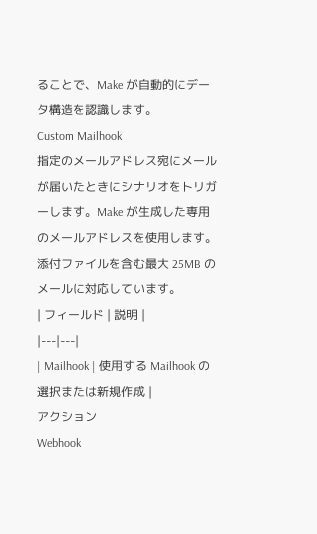ることで、Make が自動的にデータ構造を認識します。
Custom Mailhook
指定のメールアドレス宛にメールが届いたときにシナリオをトリガーします。Make が生成した専用のメールアドレスを使用します。添付ファイルを含む最大 25MB のメールに対応しています。
| フィールド | 説明 |
|---|---|
| Mailhook | 使用する Mailhook の選択または新規作成 |
アクション
Webhook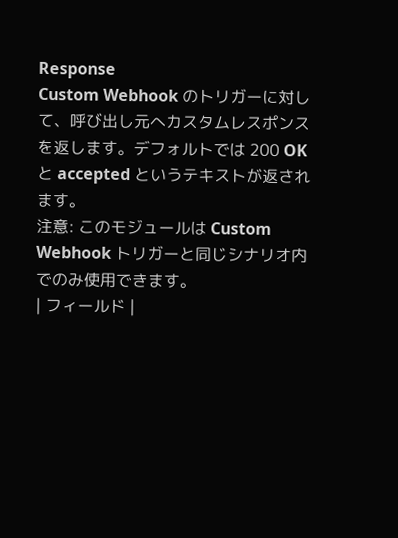Response
Custom Webhook のトリガーに対して、呼び出し元へカスタムレスポンスを返します。デフォルトでは 200 OK と accepted というテキストが返されます。
注意: このモジュールは Custom Webhook トリガーと同じシナリオ内でのみ使用できます。
| フィールド |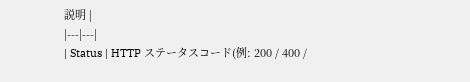説明 |
|---|---|
| Status | HTTP ステータスコード(例: 200 / 400 /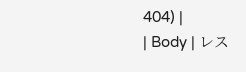404) |
| Body | レス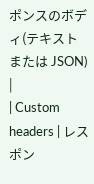ポンスのボディ(テキストまたは JSON) |
| Custom headers | レスポン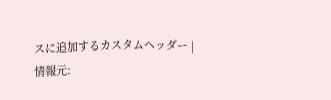スに追加するカスタムヘッダー |
情報元: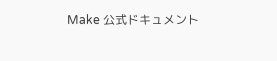Make 公式ドキュメント